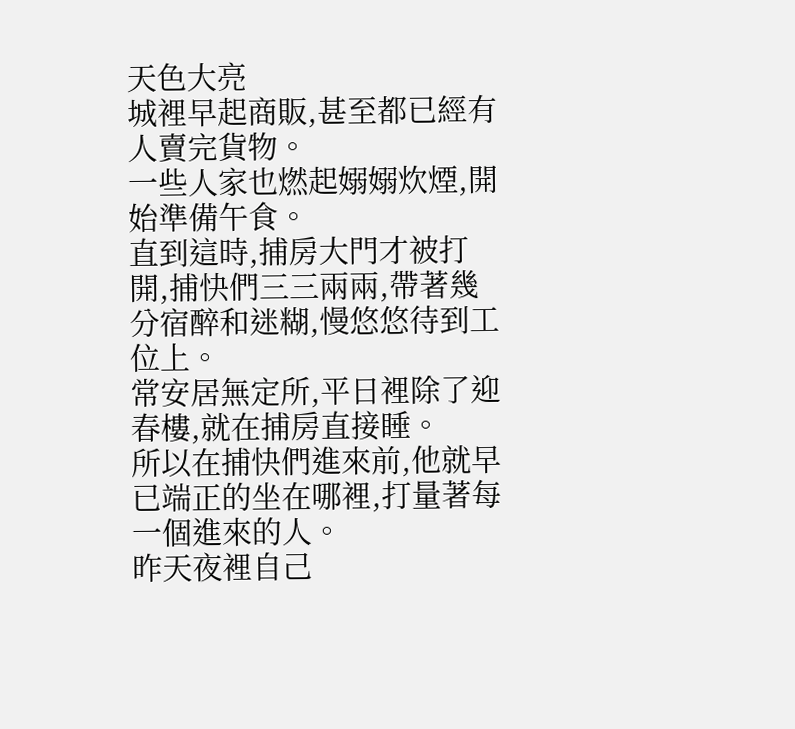天色大亮
城裡早起商販,甚至都已經有人賣完貨物。
一些人家也燃起嫋嫋炊煙,開始準備午食。
直到這時,捕房大門才被打開,捕快們三三兩兩,帶著幾分宿醉和迷糊,慢悠悠待到工位上。
常安居無定所,平日裡除了迎春樓,就在捕房直接睡。
所以在捕快們進來前,他就早已端正的坐在哪裡,打量著每一個進來的人。
昨天夜裡自己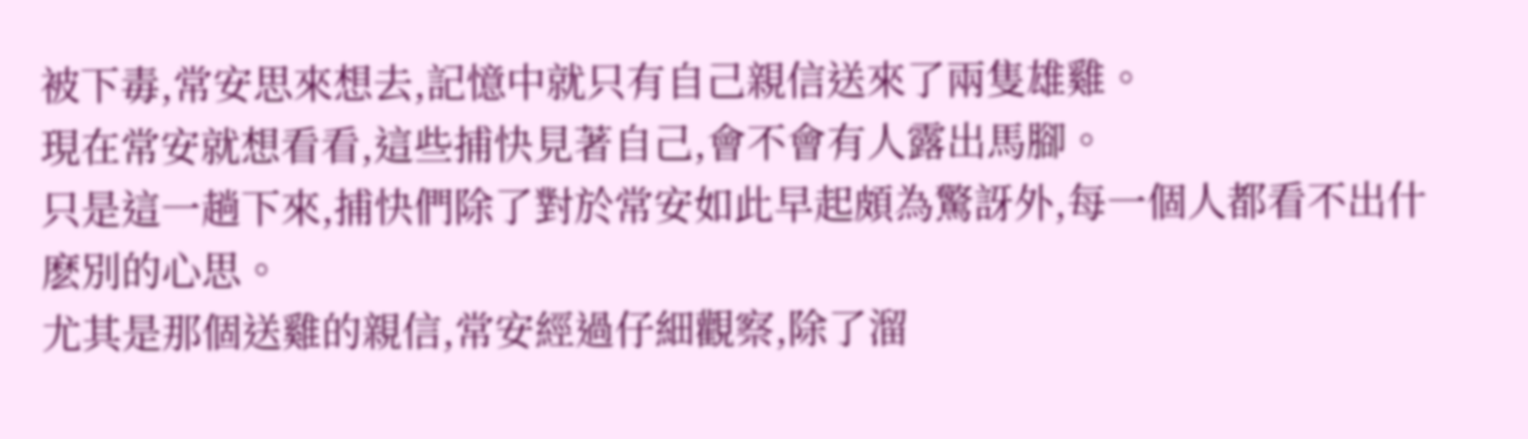被下毒,常安思來想去,記憶中就只有自己親信送來了兩隻雄雞。
現在常安就想看看,這些捕快見著自己,會不會有人露出馬腳。
只是這一趟下來,捕快們除了對於常安如此早起頗為驚訝外,每一個人都看不出什麽別的心思。
尤其是那個送雞的親信,常安經過仔細觀察,除了溜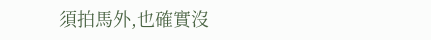須拍馬外,也確實沒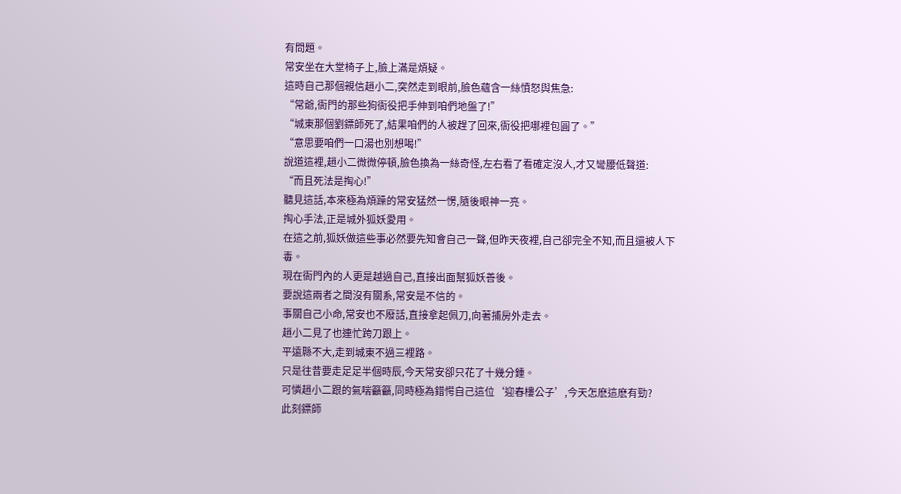有問題。
常安坐在大堂椅子上,臉上滿是煩疑。
這時自己那個親信趙小二,突然走到眼前,臉色蘊含一絲憤怒與焦急:
“常爺,衙門的那些狗衙役把手伸到咱們地盤了!”
“城東那個劉鏢師死了,結果咱們的人被趕了回來,衙役把哪裡包圓了。”
“意思要咱們一口湯也別想喝!”
說道這裡,趙小二微微停頓,臉色換為一絲奇怪,左右看了看確定沒人,才又彎腰低聲道:
“而且死法是掏心!”
聽見這話,本來極為煩躁的常安猛然一愣,隨後眼神一亮。
掏心手法,正是城外狐妖愛用。
在這之前,狐妖做這些事必然要先知會自己一聲,但昨天夜裡,自己卻完全不知,而且還被人下毒。
現在衙門內的人更是越過自己,直接出面幫狐妖善後。
要說這兩者之間沒有關系,常安是不信的。
事關自己小命,常安也不廢話,直接拿起佩刀,向著捕房外走去。
趙小二見了也連忙跨刀跟上。
平遠縣不大,走到城東不過三裡路。
只是往昔要走足足半個時辰,今天常安卻只花了十幾分鍾。
可憐趙小二跟的氣喘籲籲,同時極為錯愕自己這位‘迎春樓公子’,今天怎麽這麽有勁?
此刻鏢師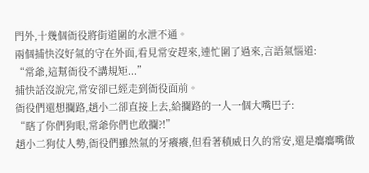門外,十幾個衙役將街道圍的水泄不通。
兩個捕快沒好氣的守在外面,看見常安趕來,連忙圍了過來,言語氣惱道:
“常爺,這幫衙役不講規矩...”
捕快話沒說完,常安卻已經走到衙役面前。
衙役們還想攔路,趙小二卻直接上去,給攔路的一人一個大嘴巴子:
“瞎了你們狗眼,常爺你們也敢攔?!”
趙小二狗仗人勢,衙役們雖然氣的牙癢癢,但看著積威日久的常安,還是癟癟嘴做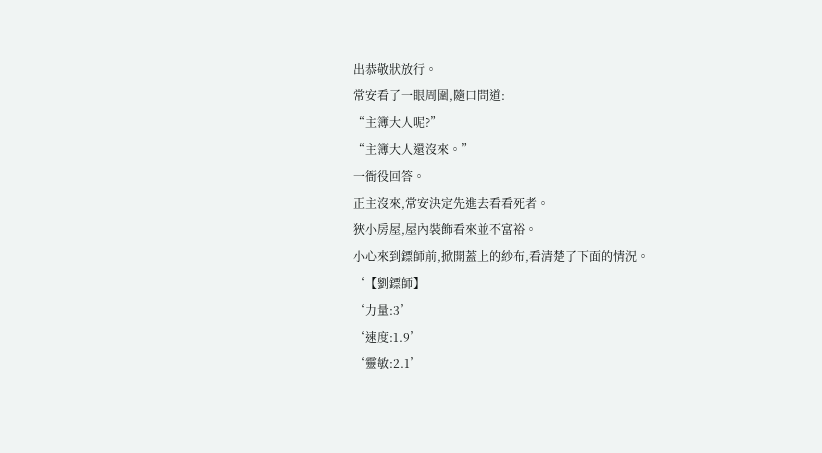出恭敬狀放行。
常安看了一眼周圍,隨口問道:
“主簿大人呢?”
“主簿大人還沒來。”
一衙役回答。
正主沒來,常安決定先進去看看死者。
狹小房屋,屋內裝飾看來並不富裕。
小心來到鏢師前,掀開蓋上的紗布,看清楚了下面的情況。
‘【劉鏢師】
‘力量:3’
‘速度:1.9’
‘靈敏:2.1’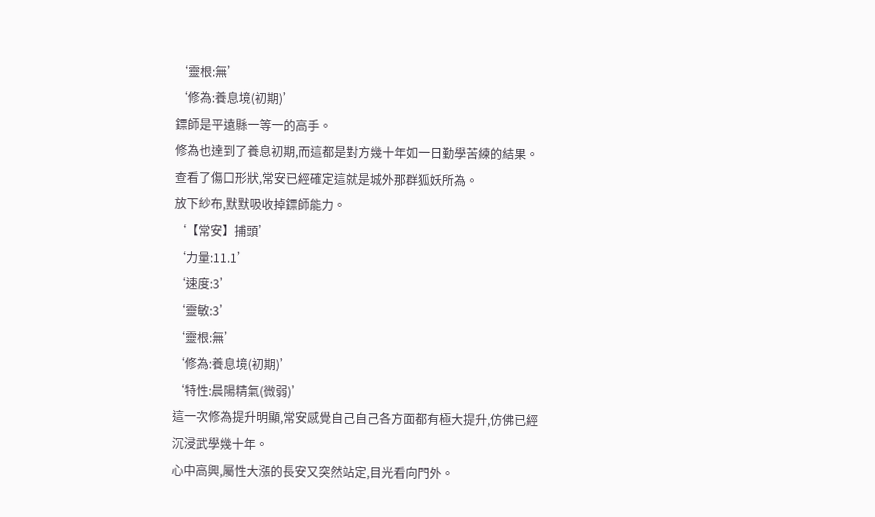‘靈根:無’
‘修為:養息境(初期)’
鏢師是平遠縣一等一的高手。
修為也達到了養息初期,而這都是對方幾十年如一日勤學苦練的結果。
查看了傷口形狀,常安已經確定這就是城外那群狐妖所為。
放下紗布,默默吸收掉鏢師能力。
‘【常安】捕頭’
‘力量:11.1’
‘速度:3’
‘靈敏:3’
‘靈根:無’
‘修為:養息境(初期)’
‘特性:晨陽精氣(微弱)’
這一次修為提升明顯,常安感覺自己自己各方面都有極大提升,仿佛已經沉浸武學幾十年。
心中高興,屬性大漲的長安又突然站定,目光看向門外。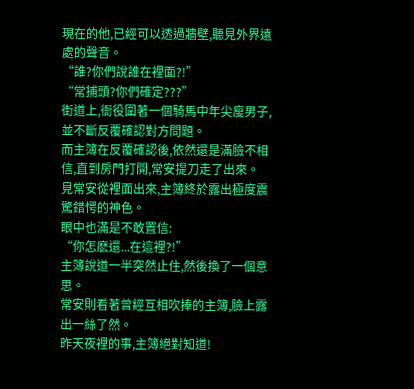現在的他,已經可以透過牆壁,聽見外界遠處的聲音。
“誰?你們說誰在裡面?!”
“常捕頭?你們確定???”
街道上,衙役圍著一個騎馬中年尖廋男子,並不斷反覆確認對方問題。
而主簿在反覆確認後,依然還是滿臉不相信,直到房門打開,常安提刀走了出來。
見常安從裡面出來,主簿終於露出極度震驚錯愕的神色。
眼中也滿是不敢置信:
“你怎麽還...在這裡?!”
主簿說道一半突然止住,然後換了一個意思。
常安則看著曾經互相吹捧的主簿,臉上露出一絲了然。
昨天夜裡的事,主簿絕對知道!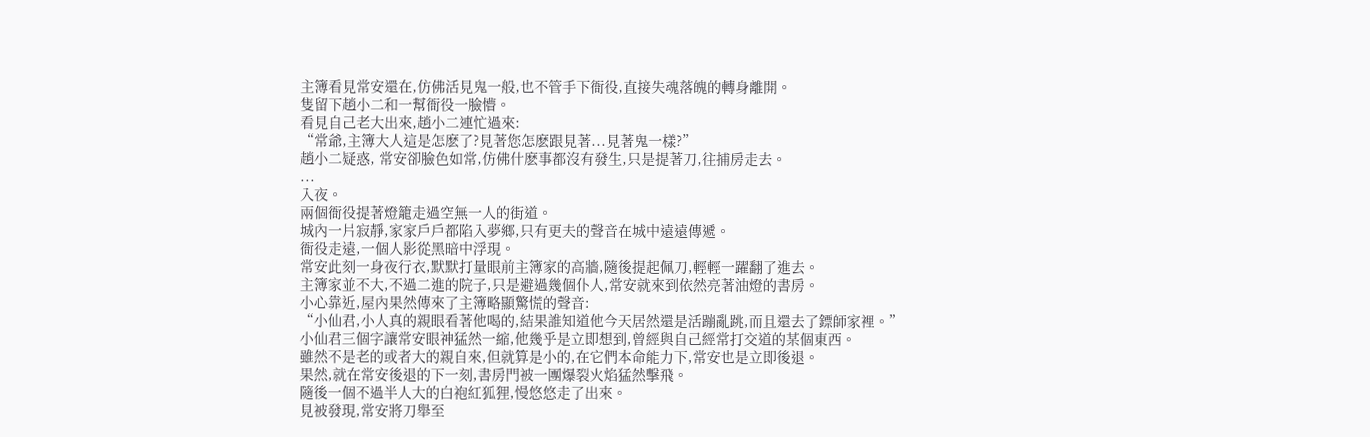主簿看見常安還在,仿佛活見鬼一般,也不管手下衙役,直接失魂落魄的轉身離開。
隻留下趙小二和一幫衙役一臉懵。
看見自己老大出來,趙小二連忙過來:
“常爺,主簿大人這是怎麽了?見著您怎麽跟見著...見著鬼一樣?”
趙小二疑惑, 常安卻臉色如常,仿佛什麽事都沒有發生,只是提著刀,往捕房走去。
...
入夜。
兩個衙役提著燈籠走過空無一人的街道。
城內一片寂靜,家家戶戶都陷入夢鄉,只有更夫的聲音在城中遠遠傳遞。
衙役走遠,一個人影從黑暗中浮現。
常安此刻一身夜行衣,默默打量眼前主簿家的高牆,隨後提起佩刀,輕輕一躍翻了進去。
主簿家並不大,不過二進的院子,只是避過幾個仆人,常安就來到依然亮著油燈的書房。
小心靠近,屋內果然傳來了主簿略顯驚慌的聲音:
“小仙君,小人真的親眼看著他喝的,結果誰知道他今天居然還是活蹦亂跳,而且還去了鏢師家裡。”
小仙君三個字讓常安眼神猛然一縮,他幾乎是立即想到,曾經與自己經常打交道的某個東西。
雖然不是老的或者大的親自來,但就算是小的,在它們本命能力下,常安也是立即後退。
果然,就在常安後退的下一刻,書房門被一團爆裂火焰猛然擊飛。
隨後一個不過半人大的白袍紅狐狸,慢悠悠走了出來。
見被發現,常安將刀舉至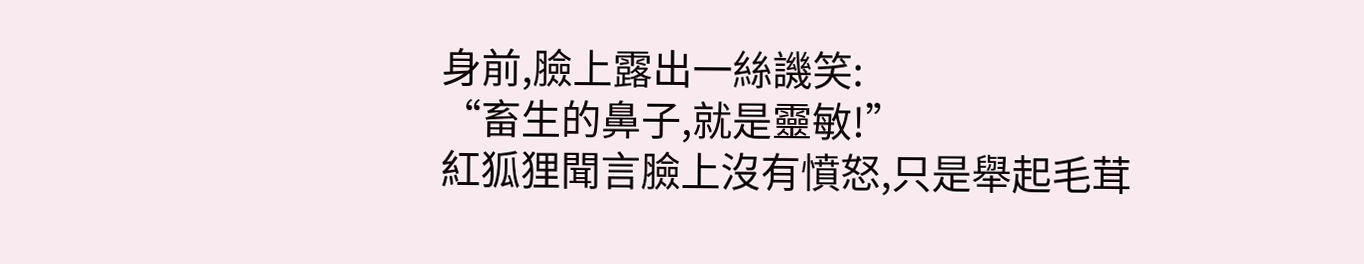身前,臉上露出一絲譏笑:
“畜生的鼻子,就是靈敏!”
紅狐狸聞言臉上沒有憤怒,只是舉起毛茸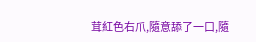茸紅色右爪,隨意舔了一口,隨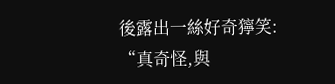後露出一絲好奇獰笑:
“真奇怪,與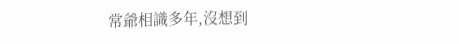常爺相識多年,沒想到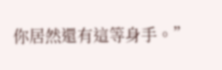你居然還有這等身手。”